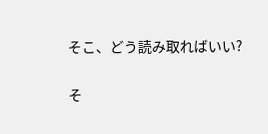そこ、どう読み取ればいい?

そ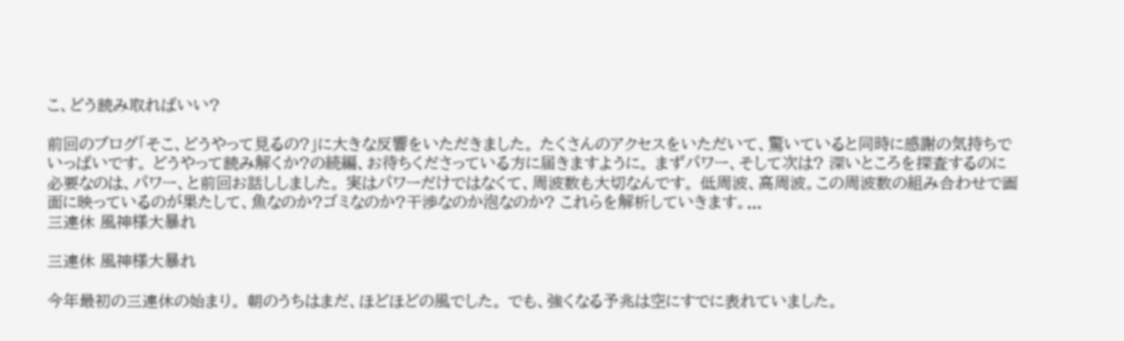こ、どう読み取ればいい?

前回のブログ「そこ、どうやって見るの?」に大きな反響をいただきました。 たくさんのアクセスをいただいて、驚いていると同時に感謝の気持ちでいっぱいです。 どうやって読み解くか?の続編、お待ちくださっている方に届きますように。 まずパワー、そして次は? 深いところを探査するのに必要なのは、パワー、と前回お話ししました。 実はパワーだけではなくて、周波数も大切なんです。 低周波、高周波。この周波数の組み合わせで画面に映っているのが果たして、魚なのか?ゴミなのか?干渉なのか泡なのか? これらを解析していきます。...
三連休 風神様大暴れ

三連休 風神様大暴れ

今年最初の三連休の始まり。 朝のうちはまだ、ほどほどの風でした。 でも、強くなる予兆は空にすでに表れていました。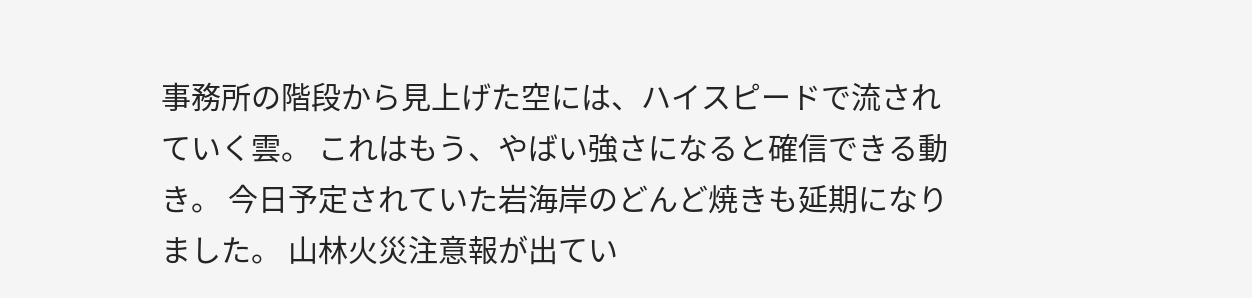事務所の階段から見上げた空には、ハイスピードで流されていく雲。 これはもう、やばい強さになると確信できる動き。 今日予定されていた岩海岸のどんど焼きも延期になりました。 山林火災注意報が出てい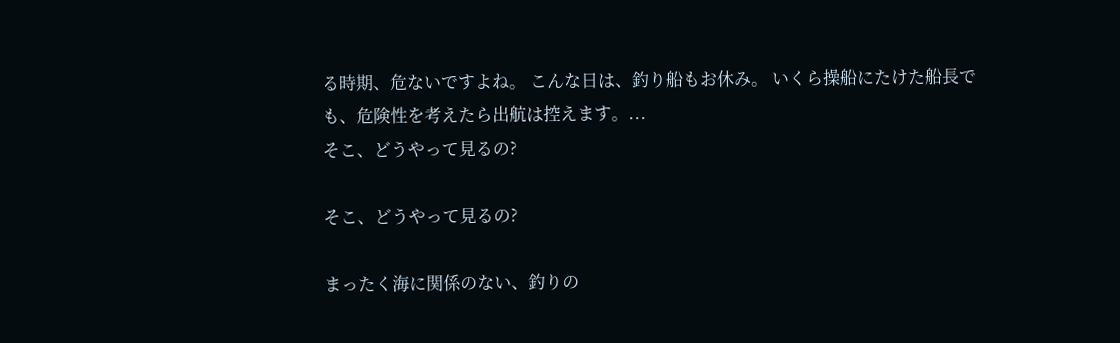る時期、危ないですよね。 こんな日は、釣り船もお休み。 いくら操船にたけた船長でも、危険性を考えたら出航は控えます。...
そこ、どうやって見るの?

そこ、どうやって見るの?

まったく海に関係のない、釣りの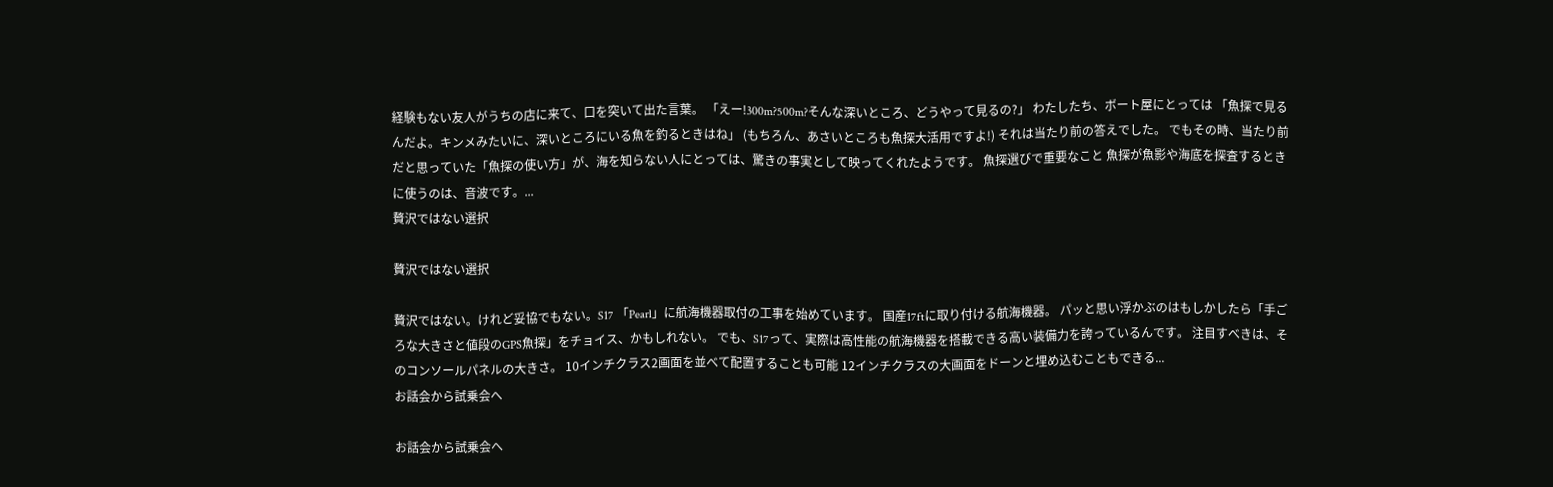経験もない友人がうちの店に来て、口を突いて出た言葉。 「えー!300m?500m?そんな深いところ、どうやって見るの?」 わたしたち、ボート屋にとっては 「魚探で見るんだよ。キンメみたいに、深いところにいる魚を釣るときはね」 (もちろん、あさいところも魚探大活用ですよ!) それは当たり前の答えでした。 でもその時、当たり前だと思っていた「魚探の使い方」が、海を知らない人にとっては、驚きの事実として映ってくれたようです。 魚探選びで重要なこと 魚探が魚影や海底を探査するときに使うのは、音波です。...
贅沢ではない選択

贅沢ではない選択

贅沢ではない。けれど妥協でもない。S17 「Pearl」に航海機器取付の工事を始めています。 国産17ftに取り付ける航海機器。 パッと思い浮かぶのはもしかしたら「手ごろな大きさと値段のGPS魚探」をチョイス、かもしれない。 でも、S17って、実際は高性能の航海機器を搭載できる高い装備力を誇っているんです。 注目すべきは、そのコンソールパネルの大きさ。 10インチクラス2画面を並べて配置することも可能 12インチクラスの大画面をドーンと埋め込むこともできる...
お話会から試乗会へ

お話会から試乗会へ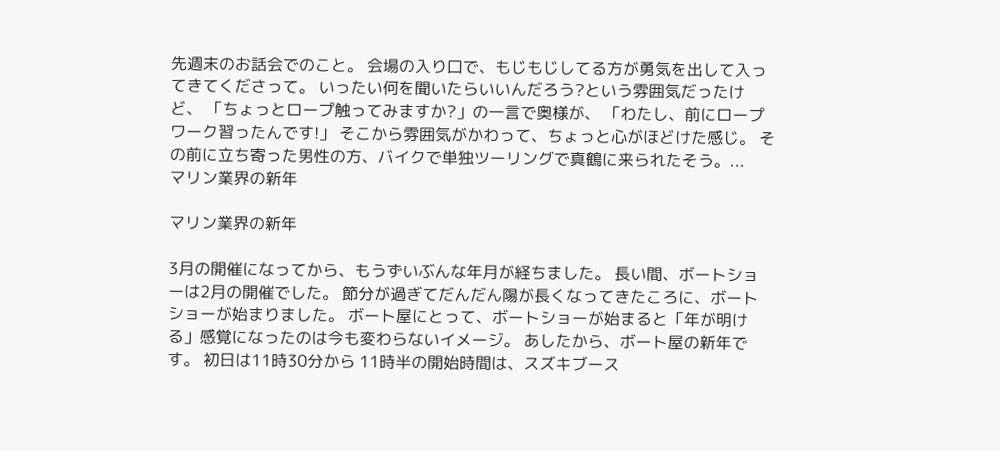先週末のお話会でのこと。 会場の入り口で、もじもじしてる方が勇気を出して入ってきてくださって。 いったい何を聞いたらいいんだろう?という雰囲気だったけど、 「ちょっとロープ触ってみますか?」の一言で奥様が、 「わたし、前にロープワーク習ったんです!」 そこから雰囲気がかわって、ちょっと心がほどけた感じ。 その前に立ち寄った男性の方、バイクで単独ツーリングで真鶴に来られたそう。...
マリン業界の新年

マリン業界の新年

3月の開催になってから、もうずいぶんな年月が経ちました。 長い間、ボートショーは2月の開催でした。 節分が過ぎてだんだん陽が長くなってきたころに、ボートショーが始まりました。 ボート屋にとって、ボートショーが始まると「年が明ける」感覚になったのは今も変わらないイメージ。 あしたから、ボート屋の新年です。 初日は11時30分から 11時半の開始時間は、スズキブース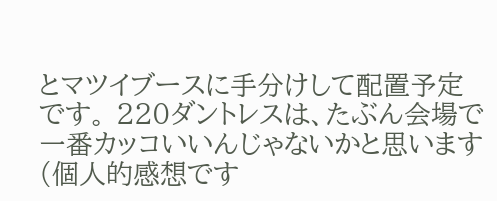とマツイブースに手分けして配置予定です。 220ダントレスは、たぶん会場で一番カッコいいんじゃないかと思います(個人的感想です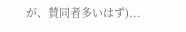が、賛同者多いはず)...